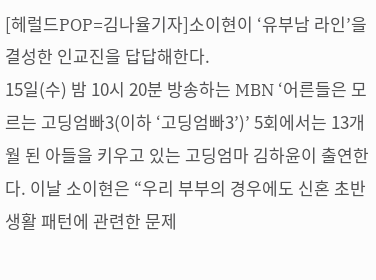[헤럴드POP=김나율기자]소이현이 ‘유부남 라인’을 결성한 인교진을 답답해한다.
15일(수) 밤 10시 20분 방송하는 MBN ‘어른들은 모르는 고딩엄빠3(이하 ‘고딩엄빠3’)’ 5회에서는 13개월 된 아들을 키우고 있는 고딩엄마 김하윤이 출연한다. 이날 소이현은 “우리 부부의 경우에도 신혼 초반 생활 패턴에 관련한 문제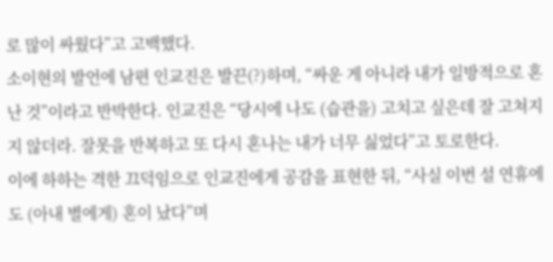로 많이 싸웠다”고 고백했다.
소이현의 발언에 남편 인교진은 발끈(?)하며, “싸운 게 아니라 내가 일방적으로 혼난 것”이라고 반박한다. 인교진은 “당시에 나도 (습관을) 고치고 싶은데 잘 고쳐지지 않더라. 잘못을 반복하고 또 다시 혼나는 내가 너무 싫었다”고 토로한다.
이에 하하는 격한 끄덕임으로 인교진에게 공감을 표현한 뒤, “사실 이번 설 연휴에도 (아내 별에게) 혼이 났다”며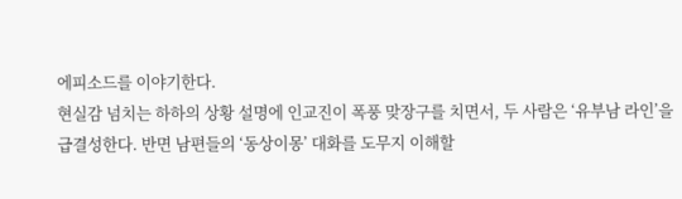에피소드를 이야기한다.
현실감 넘치는 하하의 상황 설명에 인교진이 폭풍 맞장구를 치면서, 두 사람은 ‘유부남 라인’을 급결성한다. 반면 남편들의 ‘동상이몽’ 대화를 도무지 이해할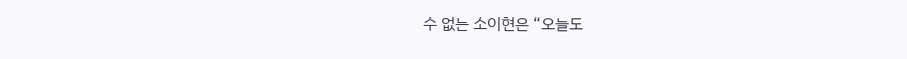수 없는 소이현은 “오늘도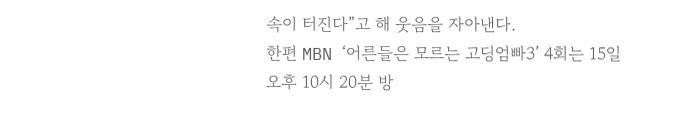속이 터진다”고 해 웃음을 자아낸다.
한편 MBN ‘어른들은 모르는 고딩엄빠3’ 4회는 15일 오후 10시 20분 방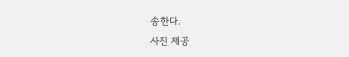송한다.
사진 제공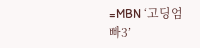=MBN ‘고딩엄빠3’